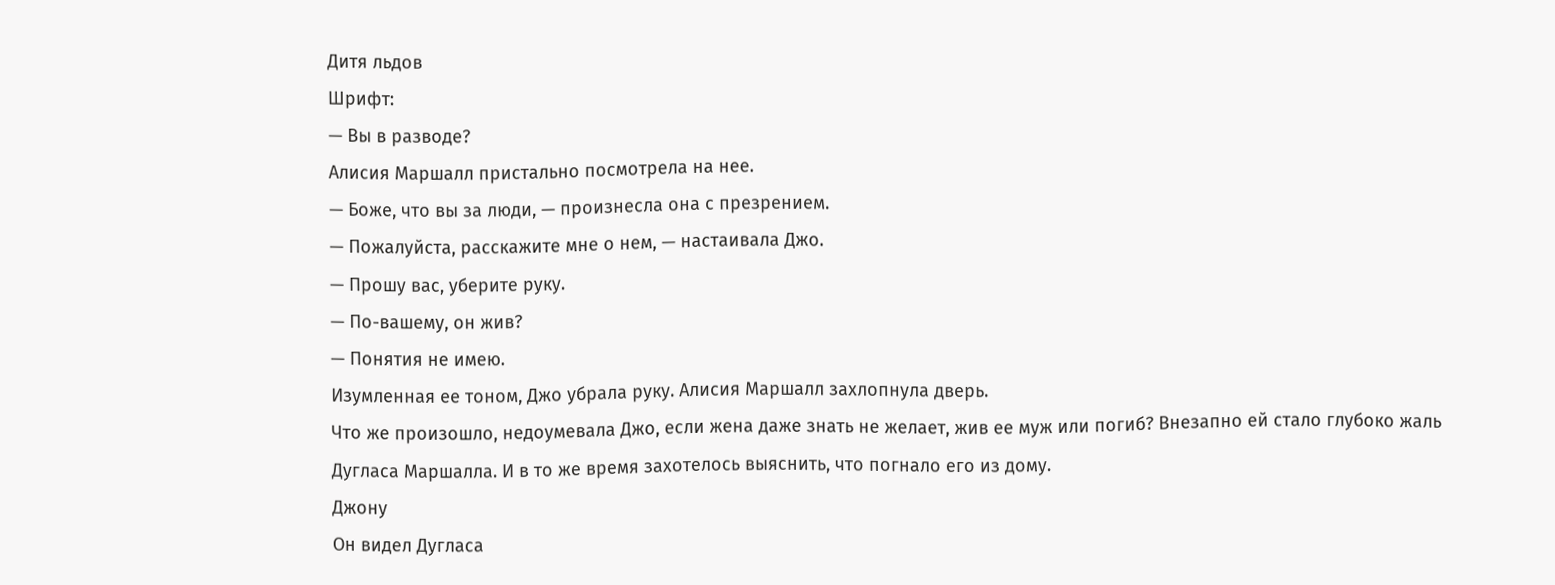Дитя льдов
Шрифт:
— Вы в разводе?
Алисия Маршалл пристально посмотрела на нее.
— Боже, что вы за люди, — произнесла она с презрением.
— Пожалуйста, расскажите мне о нем, — настаивала Джо.
— Прошу вас, уберите руку.
— По-вашему, он жив?
— Понятия не имею.
Изумленная ее тоном, Джо убрала руку. Алисия Маршалл захлопнула дверь.
Что же произошло, недоумевала Джо, если жена даже знать не желает, жив ее муж или погиб? Внезапно ей стало глубоко жаль Дугласа Маршалла. И в то же время захотелось выяснить, что погнало его из дому.
Джону
Он видел Дугласа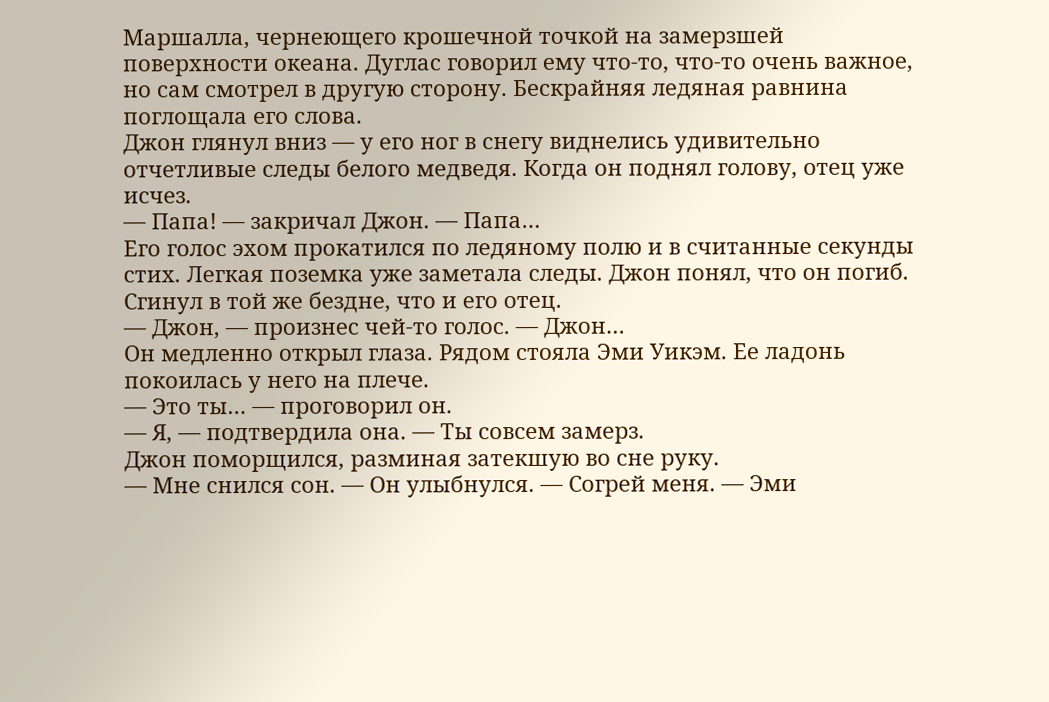Маршалла, чернеющего крошечной точкой на замерзшей поверхности океана. Дуглас говорил ему что-то, что-то очень важное, но сам смотрел в другую сторону. Бескрайняя ледяная равнина поглощала его слова.
Джон глянул вниз — у его ног в снегу виднелись удивительно отчетливые следы белого медведя. Когда он поднял голову, отец уже исчез.
— Папа! — закричал Джон. — Папа…
Его голос эхом прокатился по ледяному полю и в считанные секунды стих. Легкая поземка уже заметала следы. Джон понял, что он погиб. Сгинул в той же бездне, что и его отец.
— Джон, — произнес чей-то голос. — Джон…
Он медленно открыл глаза. Рядом стояла Эми Уикэм. Ее ладонь покоилась у него на плече.
— Это ты… — проговорил он.
— Я, — подтвердила она. — Ты совсем замерз.
Джон поморщился, разминая затекшую во сне руку.
— Мне снился сон. — Он улыбнулся. — Согрей меня. — Эми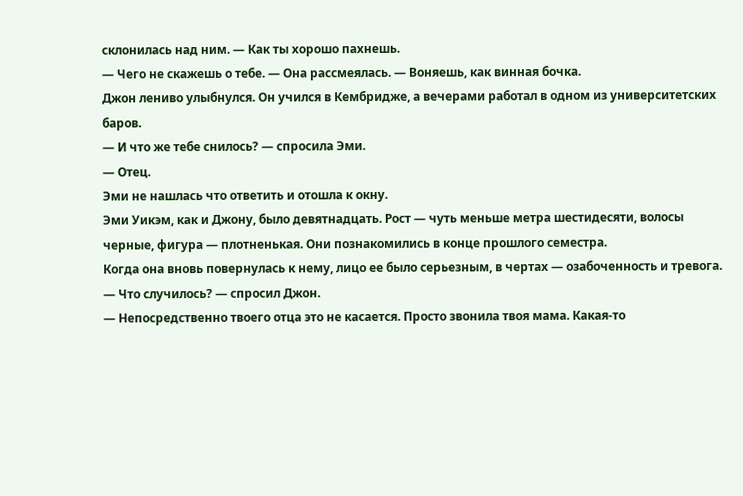склонилась над ним. — Как ты хорошо пахнешь.
— Чего не скажешь о тебе. — Она рассмеялась. — Воняешь, как винная бочка.
Джон лениво улыбнулся. Он учился в Кембридже, а вечерами работал в одном из университетских баров.
— И что же тебе снилось? — спросила Эми.
— Отец.
Эми не нашлась что ответить и отошла к окну.
Эми Уикэм, как и Джону, было девятнадцать. Рост — чуть меньше метра шестидесяти, волосы черные, фигура — плотненькая. Они познакомились в конце прошлого семестра.
Когда она вновь повернулась к нему, лицо ее было серьезным, в чертах — озабоченность и тревога.
— Что случилось? — спросил Джон.
— Непосредственно твоего отца это не касается. Просто звонила твоя мама. Какая-то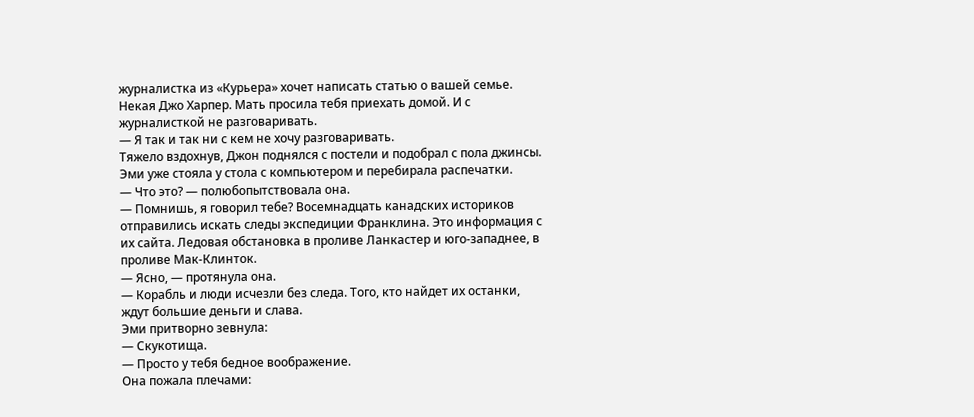журналистка из «Курьера» хочет написать статью о вашей семье. Некая Джо Харпер. Мать просила тебя приехать домой. И с журналисткой не разговаривать.
— Я так и так ни с кем не хочу разговаривать.
Тяжело вздохнув, Джон поднялся с постели и подобрал с пола джинсы. Эми уже стояла у стола с компьютером и перебирала распечатки.
— Что это? — полюбопытствовала она.
— Помнишь, я говорил тебе? Восемнадцать канадских историков отправились искать следы экспедиции Франклина. Это информация с их сайта. Ледовая обстановка в проливе Ланкастер и юго-западнее, в проливе Мак-Клинток.
— Ясно, — протянула она.
— Корабль и люди исчезли без следа. Того, кто найдет их останки, ждут большие деньги и слава.
Эми притворно зевнула:
— Скукотища.
— Просто у тебя бедное воображение.
Она пожала плечами: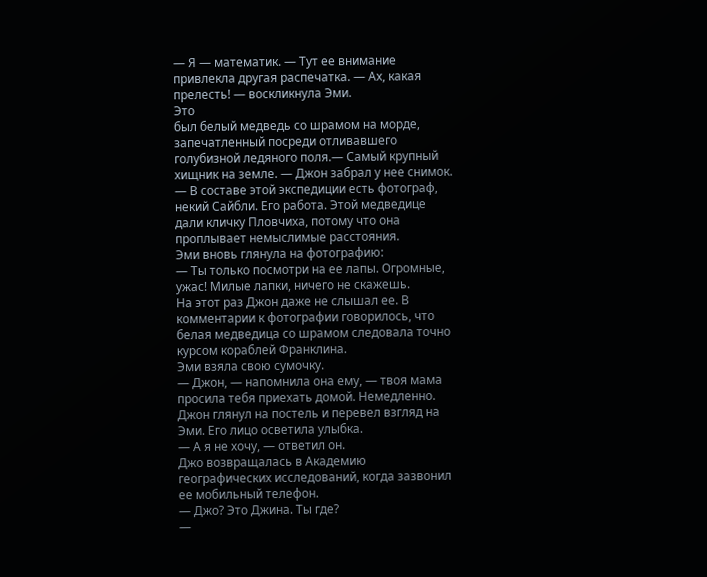— Я — математик. — Тут ее внимание привлекла другая распечатка. — Ах, какая прелесть! — воскликнула Эми.
Это
был белый медведь со шрамом на морде, запечатленный посреди отливавшего голубизной ледяного поля.— Самый крупный хищник на земле. — Джон забрал у нее снимок. — В составе этой экспедиции есть фотограф, некий Сайбли. Его работа. Этой медведице дали кличку Пловчиха, потому что она проплывает немыслимые расстояния.
Эми вновь глянула на фотографию:
— Ты только посмотри на ее лапы. Огромные, ужас! Милые лапки, ничего не скажешь.
На этот раз Джон даже не слышал ее. В комментарии к фотографии говорилось, что белая медведица со шрамом следовала точно курсом кораблей Франклина.
Эми взяла свою сумочку.
— Джон, — напомнила она ему, — твоя мама просила тебя приехать домой. Немедленно.
Джон глянул на постель и перевел взгляд на Эми. Его лицо осветила улыбка.
— А я не хочу, — ответил он.
Джо возвращалась в Академию географических исследований, когда зазвонил ее мобильный телефон.
— Джо? Это Джина. Ты где?
—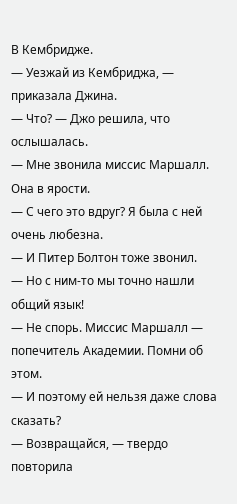В Кембридже.
— Уезжай из Кембриджа, — приказала Джина.
— Что? — Джо решила, что ослышалась.
— Мне звонила миссис Маршалл. Она в ярости.
— С чего это вдруг? Я была с ней очень любезна.
— И Питер Болтон тоже звонил.
— Но с ним-то мы точно нашли общий язык!
— Не спорь. Миссис Маршалл — попечитель Академии. Помни об этом.
— И поэтому ей нельзя даже слова сказать?
— Возвращайся, — твердо повторила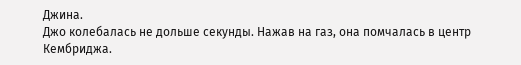Джина.
Джо колебалась не дольше секунды. Нажав на газ, она помчалась в центр Кембриджа.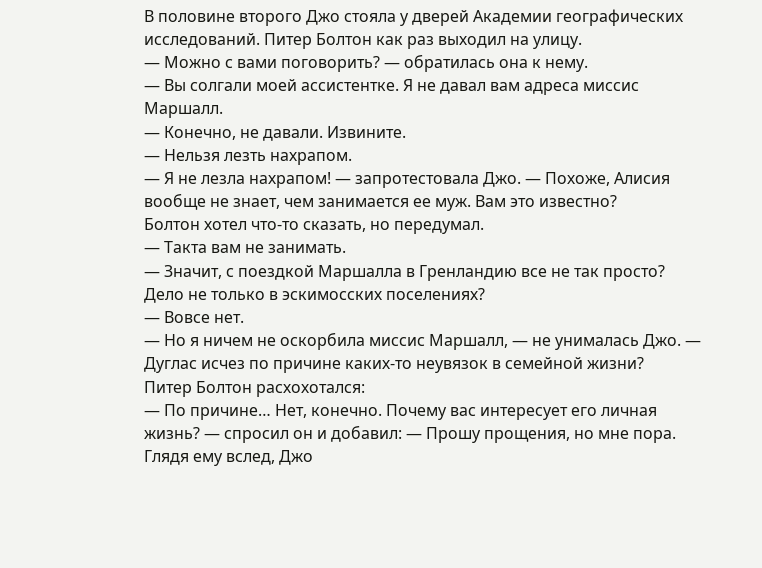В половине второго Джо стояла у дверей Академии географических исследований. Питер Болтон как раз выходил на улицу.
— Можно с вами поговорить? — обратилась она к нему.
— Вы солгали моей ассистентке. Я не давал вам адреса миссис Маршалл.
— Конечно, не давали. Извините.
— Нельзя лезть нахрапом.
— Я не лезла нахрапом! — запротестовала Джо. — Похоже, Алисия вообще не знает, чем занимается ее муж. Вам это известно?
Болтон хотел что-то сказать, но передумал.
— Такта вам не занимать.
— Значит, с поездкой Маршалла в Гренландию все не так просто? Дело не только в эскимосских поселениях?
— Вовсе нет.
— Но я ничем не оскорбила миссис Маршалл, — не унималась Джо. — Дуглас исчез по причине каких-то неувязок в семейной жизни?
Питер Болтон расхохотался:
— По причине… Нет, конечно. Почему вас интересует его личная жизнь? — спросил он и добавил: — Прошу прощения, но мне пора.
Глядя ему вслед, Джо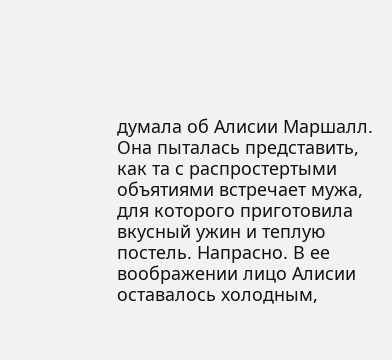думала об Алисии Маршалл. Она пыталась представить, как та с распростертыми объятиями встречает мужа, для которого приготовила вкусный ужин и теплую постель. Напрасно. В ее воображении лицо Алисии оставалось холодным,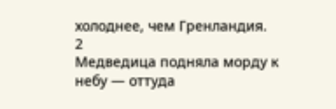холоднее, чем Гренландия.
2
Медведица подняла морду к небу — оттуда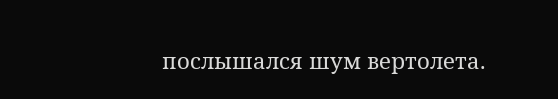послышался шум вертолета.